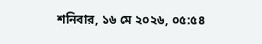শনিবার, ১৬ মে ২০২৬, ০৫:৫৪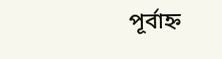পূর্বাহ্ন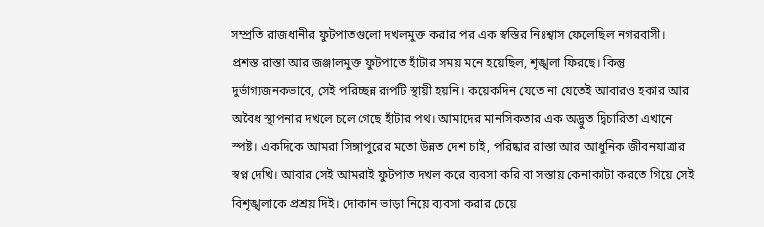সম্প্রতি রাজধানীর ফুটপাতগুলো দখলমুক্ত করার পর এক স্বস্তির নিঃশ্বাস ফেলেছিল নগরবাসী। প্রশস্ত রাস্তা আর জঞ্জালমুক্ত ফুটপাতে হাঁটার সময় মনে হয়েছিল, শৃঙ্খলা ফিরছে। কিন্তু দুর্ভাগ্যজনকভাবে, সেই পরিচ্ছন্ন রূপটি স্থায়ী হয়নি। কয়েকদিন যেতে না যেতেই আবারও হকার আর অবৈধ স্থাপনার দখলে চলে গেছে হাঁটার পথ। আমাদের মানসিকতার এক অদ্ভুত দ্বিচারিতা এখানে স্পষ্ট। একদিকে আমরা সিঙ্গাপুরের মতো উন্নত দেশ চাই, পরিষ্কার রাস্তা আর আধুনিক জীবনযাত্রার স্বপ্ন দেখি। আবার সেই আমরাই ফুটপাত দখল করে ব্যবসা করি বা সস্তায় কেনাকাটা করতে গিয়ে সেই বিশৃঙ্খলাকে প্রশ্রয় দিই। দোকান ভাড়া নিয়ে ব্যবসা করার চেয়ে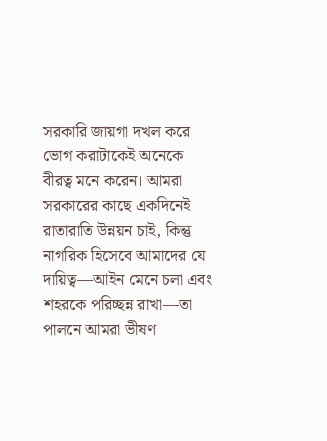সরকারি জায়গা দখল করে ভোগ করাটাকেই অনেকে বীরত্ব মনে করেন। আমরা সরকারের কাছে একদিনেই রাতারাতি উন্নয়ন চাই, কিন্তু নাগরিক হিসেবে আমাদের যে দায়িত্ব—আইন মেনে চলা এবং শহরকে পরিচ্ছন্ন রাখা—তা পালনে আমরা ভীষণ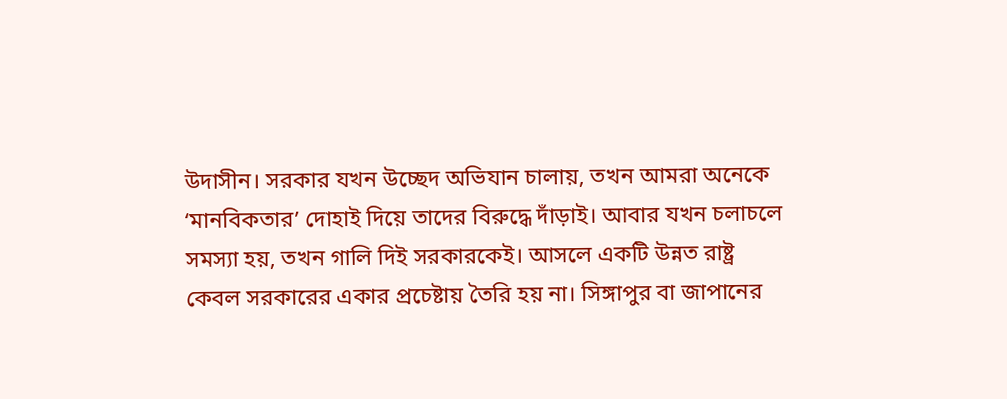উদাসীন। সরকার যখন উচ্ছেদ অভিযান চালায়, তখন আমরা অনেকে ‘মানবিকতার’ দোহাই দিয়ে তাদের বিরুদ্ধে দাঁড়াই। আবার যখন চলাচলে সমস্যা হয়, তখন গালি দিই সরকারকেই। আসলে একটি উন্নত রাষ্ট্র কেবল সরকারের একার প্রচেষ্টায় তৈরি হয় না। সিঙ্গাপুর বা জাপানের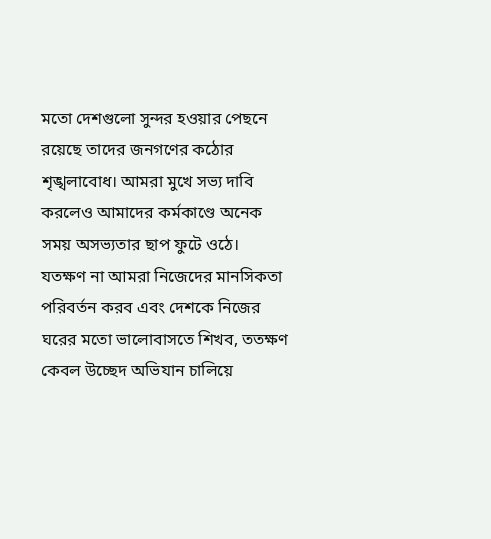মতো দেশগুলো সুন্দর হওয়ার পেছনে রয়েছে তাদের জনগণের কঠোর শৃঙ্খলাবোধ। আমরা মুখে সভ্য দাবি করলেও আমাদের কর্মকাণ্ডে অনেক সময় অসভ্যতার ছাপ ফুটে ওঠে। যতক্ষণ না আমরা নিজেদের মানসিকতা পরিবর্তন করব এবং দেশকে নিজের ঘরের মতো ভালোবাসতে শিখব, ততক্ষণ কেবল উচ্ছেদ অভিযান চালিয়ে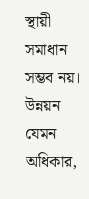স্থায়ী সমাধান সম্ভব নয়। উন্নয়ন যেমন অধিকার,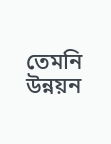তেমনি উন্নয়ন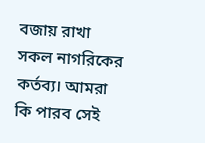বজায় রাখা সকল নাগরিকের কর্তব্য। আমরা কি পারব সেই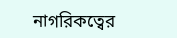নাগরিকত্বের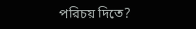পরিচয় দিতে?